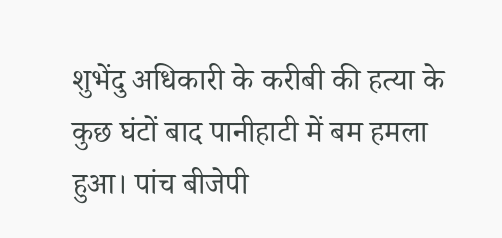शुभेंदु अधिकारी के करीबी की हत्या के कुछ घंटों बाद पानीहाटी में बम हमला हुआ। पांच बीजेपी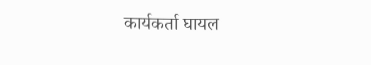कार्यकर्ता घायल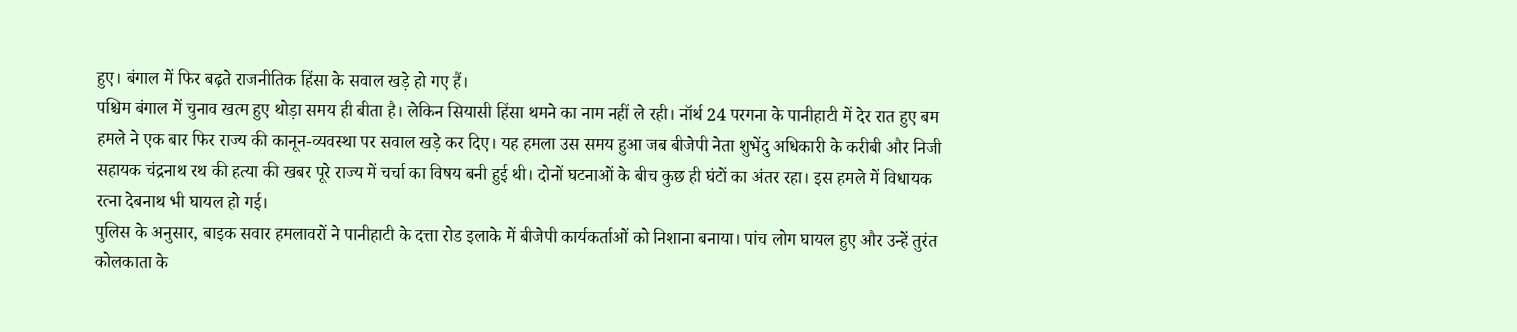हुए। बंगाल में फिर बढ़ते राजनीतिक हिंसा के सवाल खड़े हो गए हैं।
पश्चिम बंगाल में चुनाव खत्म हुए थोड़ा समय ही बीता है। लेकिन सियासी हिंसा थमने का नाम नहीं ले रही। नॉर्थ 24 परगना के पानीहाटी में देर रात हुए बम हमले ने एक बार फिर राज्य की कानून-व्यवस्था पर सवाल खड़े कर दिए। यह हमला उस समय हुआ जब बीजेपी नेता शुभेंदु अधिकारी के करीबी और निजी सहायक चंद्रनाथ रथ की हत्या की खबर पूरे राज्य में चर्चा का विषय बनी हुई थी। दोनों घटनाओं के बीच कुछ ही घंटों का अंतर रहा। इस हमले में विधायक रत्ना देबनाथ भी घायल हो गई।
पुलिस के अनुसार, बाइक सवार हमलावरों ने पानीहाटी के दत्ता रोड इलाके में बीजेपी कार्यकर्ताओं को निशाना बनाया। पांच लोग घायल हुए और उन्हें तुरंत कोलकाता के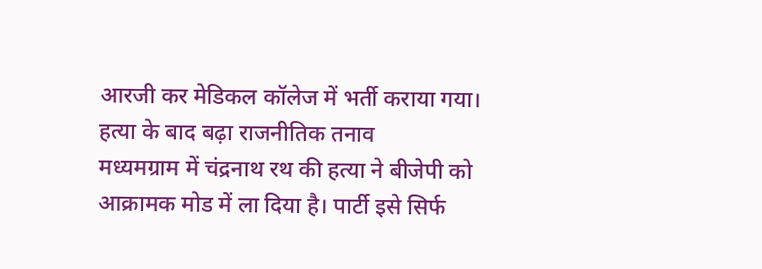आरजी कर मेडिकल कॉलेज में भर्ती कराया गया।
हत्या के बाद बढ़ा राजनीतिक तनाव
मध्यमग्राम में चंद्रनाथ रथ की हत्या ने बीजेपी को आक्रामक मोड में ला दिया है। पार्टी इसे सिर्फ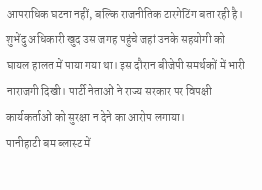आपराधिक घटना नहीं, बल्कि राजनीतिक टारगेटिंग बता रही है। शुभेंदु अधिकारी खुद उस जगह पहुंचे जहां उनके सहयोगी को घायल हालत में पाया गया था। इस दौरान बीजेपी समर्थकों में भारी नाराजगी दिखी। पार्टी नेताओं ने राज्य सरकार पर विपक्षी कार्यकर्ताओं को सुरक्षा न देने का आरोप लगाया।
पानीहाटी बम ब्लास्ट में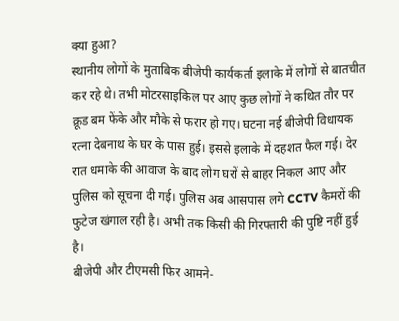क्या हुआ?
स्थानीय लोगों के मुताबिक बीजेपी कार्यकर्ता इलाके में लोगों से बातचीत कर रहे थे। तभी मोटरसाइकिल पर आए कुछ लोगों ने कथित तौर पर क्रूड बम फेंके और मौके से फरार हो गए। घटना नई बीजेपी विधायक रत्ना देबनाथ के घर के पास हुई। इससे इलाके में दहशत फैल गई। देर रात धमाके की आवाज के बाद लोग घरों से बाहर निकल आए और पुलिस को सूचना दी गई। पुलिस अब आसपास लगे CCTV कैमरों की फुटेज खंगाल रही है। अभी तक किसी की गिरफ्तारी की पुष्टि नहीं हुई है।
बीजेपी और टीएमसी फिर आमने-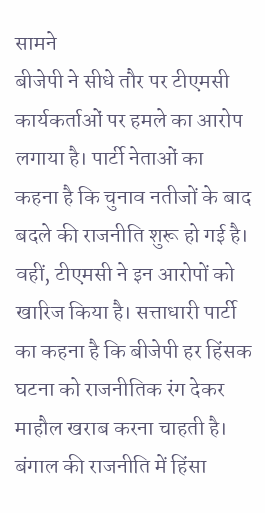सामने
बीजेपी ने सीधे तौर पर टीएमसी कार्यकर्ताओं पर हमले का आरोप लगाया है। पार्टी नेताओं का कहना है कि चुनाव नतीजों के बाद बदले की राजनीति शुरू हो गई है। वहीं, टीएमसी ने इन आरोपों को खारिज किया है। सत्ताधारी पार्टी का कहना है कि बीजेपी हर हिंसक घटना को राजनीतिक रंग देकर माहौल खराब करना चाहती है।
बंगाल की राजनीति में हिंसा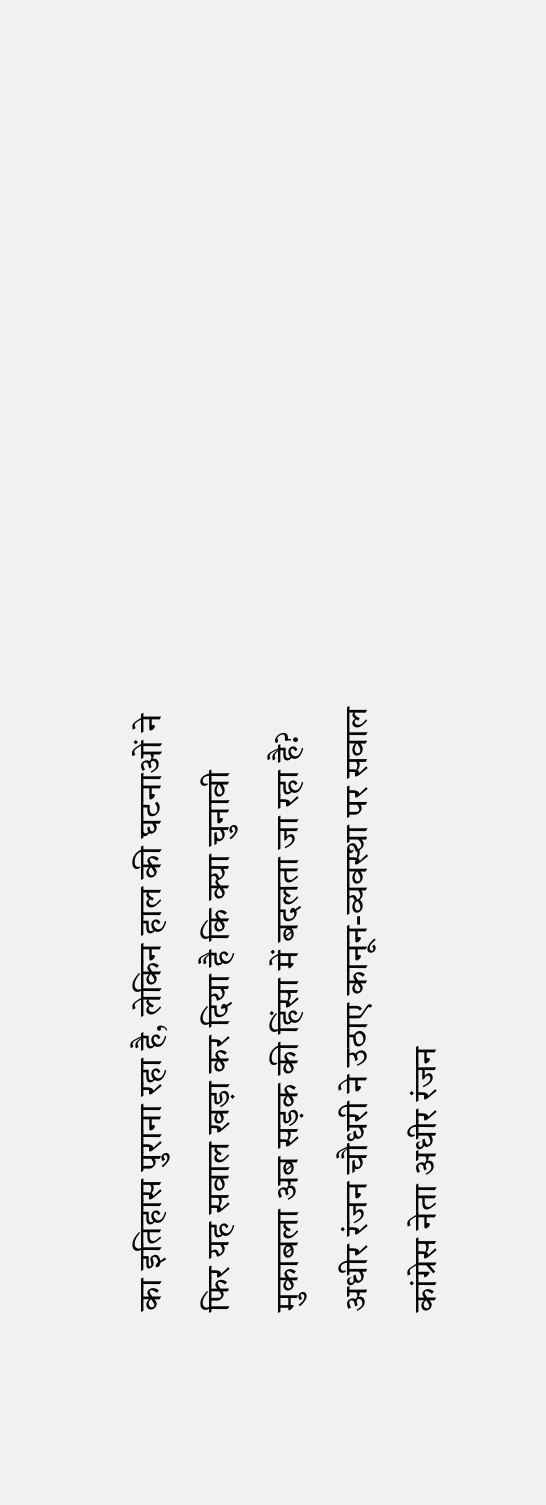का इतिहास पुराना रहा है, लेकिन हाल की घटनाओं ने फिर यह सवाल खड़ा कर दिया है कि क्या चुनावी मुकाबला अब सड़क की हिंसा में बदलता जा रहा है?
अधीर रंजन चौधरी ने उठाए कानून-व्यवस्था पर सवाल
कांग्रेस नेता अधीर रंजन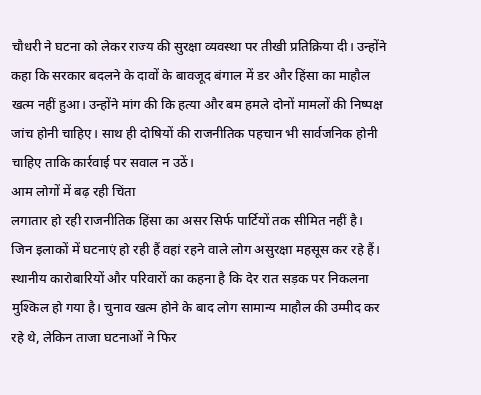चौधरी ने घटना को लेकर राज्य की सुरक्षा व्यवस्था पर तीखी प्रतिक्रिया दी। उन्होंने कहा कि सरकार बदलने के दावों के बावजूद बंगाल में डर और हिंसा का माहौल खत्म नहीं हुआ। उन्होंने मांग की कि हत्या और बम हमले दोनों मामलों की निष्पक्ष जांच होनी चाहिए। साथ ही दोषियों की राजनीतिक पहचान भी सार्वजनिक होनी चाहिए ताकि कार्रवाई पर सवाल न उठें।
आम लोगों में बढ़ रही चिंता
लगातार हो रही राजनीतिक हिंसा का असर सिर्फ पार्टियों तक सीमित नहीं है। जिन इलाकों में घटनाएं हो रही हैं वहां रहने वाले लोग असुरक्षा महसूस कर रहे हैं। स्थानीय कारोबारियों और परिवारों का कहना है कि देर रात सड़क पर निकलना मुश्किल हो गया है। चुनाव खत्म होने के बाद लोग सामान्य माहौल की उम्मीद कर रहे थे, लेकिन ताजा घटनाओं ने फिर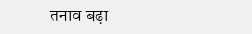तनाव बढ़ा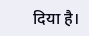दिया है।